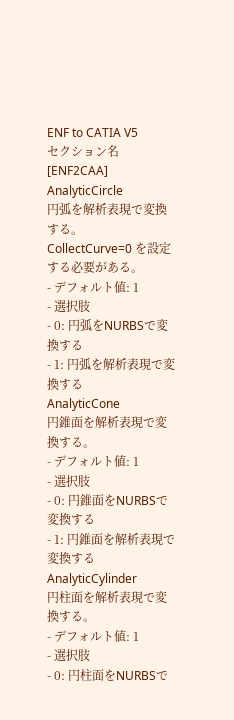ENF to CATIA V5
セクション名 [ENF2CAA]
AnalyticCircle
円弧を解析表現で変換する。
CollectCurve=0 を設定する必要がある。
- デフォルト値: 1
- 選択肢
- 0: 円弧をNURBSで変換する
- 1: 円弧を解析表現で変換する
AnalyticCone
円錐面を解析表現で変換する。
- デフォルト値: 1
- 選択肢
- 0: 円錐面をNURBSで変換する
- 1: 円錐面を解析表現で変換する
AnalyticCylinder
円柱面を解析表現で変換する。
- デフォルト値: 1
- 選択肢
- 0: 円柱面をNURBSで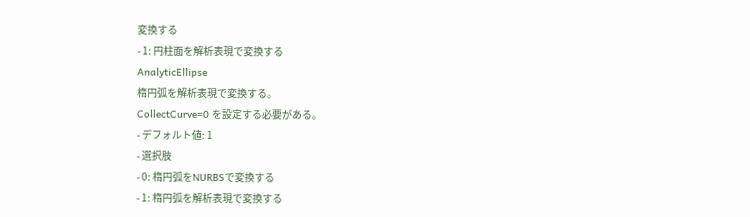変換する
- 1: 円柱面を解析表現で変換する
AnalyticEllipse
楕円弧を解析表現で変換する。
CollectCurve=0 を設定する必要がある。
- デフォルト値: 1
- 選択肢
- 0: 楕円弧をNURBSで変換する
- 1: 楕円弧を解析表現で変換する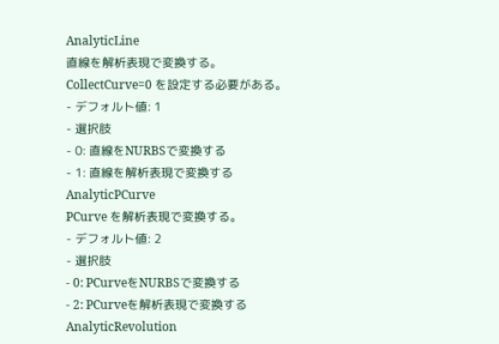AnalyticLine
直線を解析表現で変換する。
CollectCurve=0 を設定する必要がある。
- デフォルト値: 1
- 選択肢
- 0: 直線をNURBSで変換する
- 1: 直線を解析表現で変換する
AnalyticPCurve
PCurve を解析表現で変換する。
- デフォルト値: 2
- 選択肢
- 0: PCurveをNURBSで変換する
- 2: PCurveを解析表現で変換する
AnalyticRevolution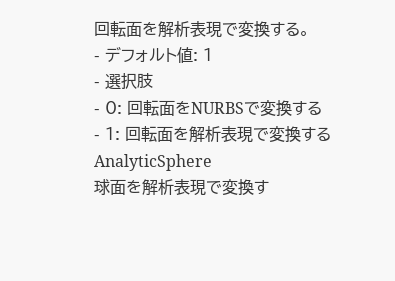回転面を解析表現で変換する。
- デフォルト値: 1
- 選択肢
- 0: 回転面をNURBSで変換する
- 1: 回転面を解析表現で変換する
AnalyticSphere
球面を解析表現で変換す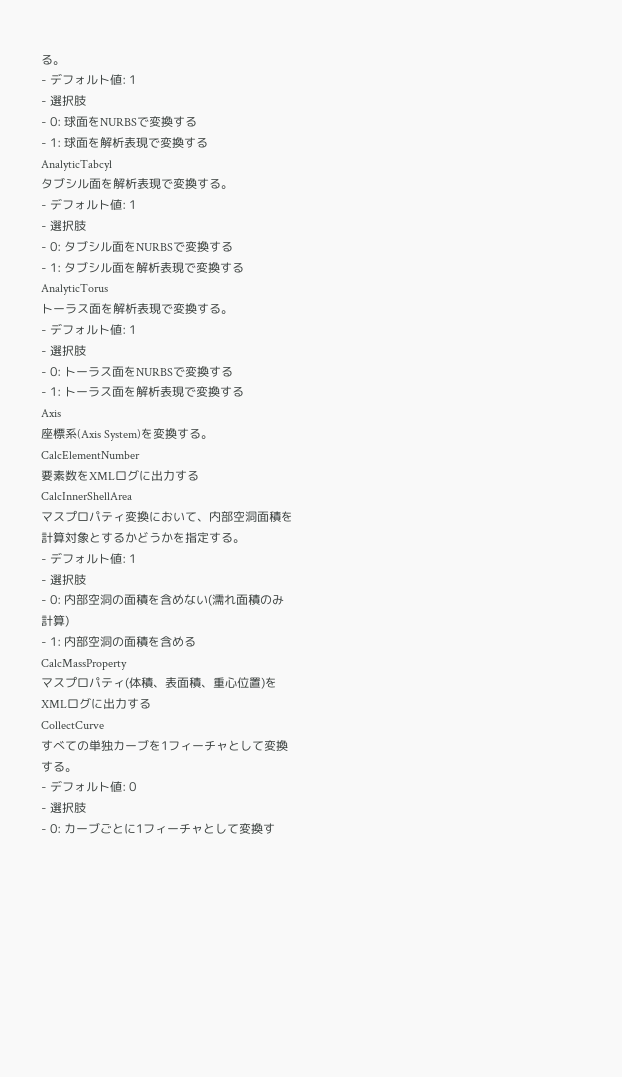る。
- デフォルト値: 1
- 選択肢
- 0: 球面をNURBSで変換する
- 1: 球面を解析表現で変換する
AnalyticTabcyl
タブシル面を解析表現で変換する。
- デフォルト値: 1
- 選択肢
- 0: タブシル面をNURBSで変換する
- 1: タブシル面を解析表現で変換する
AnalyticTorus
トーラス面を解析表現で変換する。
- デフォルト値: 1
- 選択肢
- 0: トーラス面をNURBSで変換する
- 1: トーラス面を解析表現で変換する
Axis
座標系(Axis System)を変換する。
CalcElementNumber
要素数をXMLログに出力する
CalcInnerShellArea
マスプロパティ変換において、内部空洞面積を計算対象とするかどうかを指定する。
- デフォルト値: 1
- 選択肢
- 0: 内部空洞の面積を含めない(濡れ面積のみ計算)
- 1: 内部空洞の面積を含める
CalcMassProperty
マスプロパティ(体積、表面積、重心位置)をXMLログに出力する
CollectCurve
すべての単独カーブを1フィーチャとして変換する。
- デフォルト値: 0
- 選択肢
- 0: カーブごとに1フィーチャとして変換す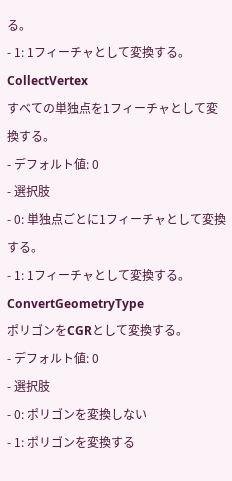る。
- 1: 1フィーチャとして変換する。
CollectVertex
すべての単独点を1フィーチャとして変換する。
- デフォルト値: 0
- 選択肢
- 0: 単独点ごとに1フィーチャとして変換する。
- 1: 1フィーチャとして変換する。
ConvertGeometryType
ポリゴンをCGRとして変換する。
- デフォルト値: 0
- 選択肢
- 0: ポリゴンを変換しない
- 1: ポリゴンを変換する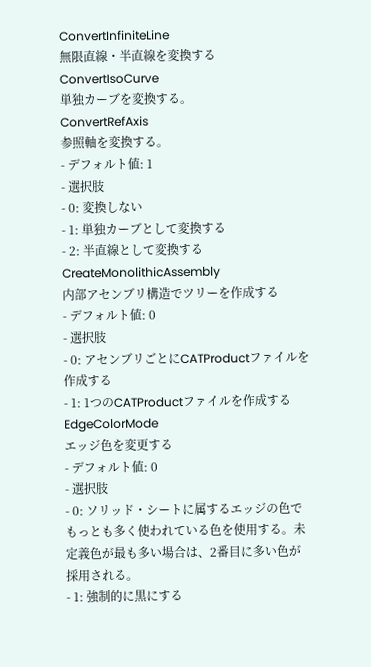ConvertInfiniteLine
無限直線・半直線を変換する
ConvertIsoCurve
単独カーブを変換する。
ConvertRefAxis
参照軸を変換する。
- デフォルト値: 1
- 選択肢
- 0: 変換しない
- 1: 単独カーブとして変換する
- 2: 半直線として変換する
CreateMonolithicAssembly
内部アセンブリ構造でツリーを作成する
- デフォルト値: 0
- 選択肢
- 0: アセンブリごとにCATProductファイルを作成する
- 1: 1つのCATProductファイルを作成する
EdgeColorMode
エッジ色を変更する
- デフォルト値: 0
- 選択肢
- 0: ソリッド・シートに属するエッジの色でもっとも多く使われている色を使用する。未定義色が最も多い場合は、2番目に多い色が採用される。
- 1: 強制的に黒にする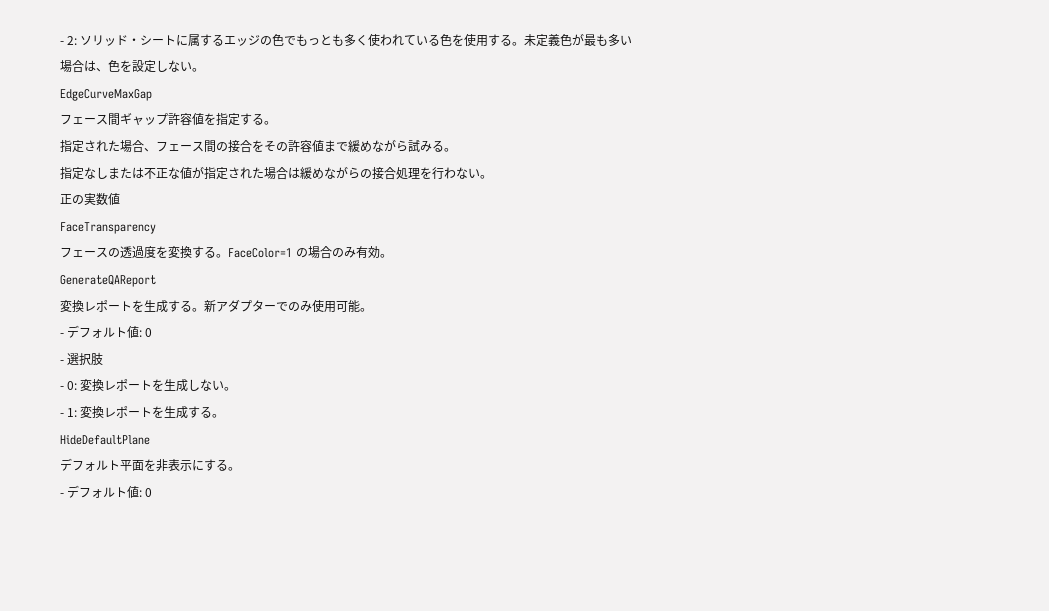- 2: ソリッド・シートに属するエッジの色でもっとも多く使われている色を使用する。未定義色が最も多い場合は、色を設定しない。
EdgeCurveMaxGap
フェース間ギャップ許容値を指定する。
指定された場合、フェース間の接合をその許容値まで緩めながら試みる。
指定なしまたは不正な値が指定された場合は緩めながらの接合処理を行わない。
正の実数値
FaceTransparency
フェースの透過度を変換する。FaceColor=1 の場合のみ有効。
GenerateQAReport
変換レポートを生成する。新アダプターでのみ使用可能。
- デフォルト値: 0
- 選択肢
- 0: 変換レポートを生成しない。
- 1: 変換レポートを生成する。
HideDefaultPlane
デフォルト平面を非表示にする。
- デフォルト値: 0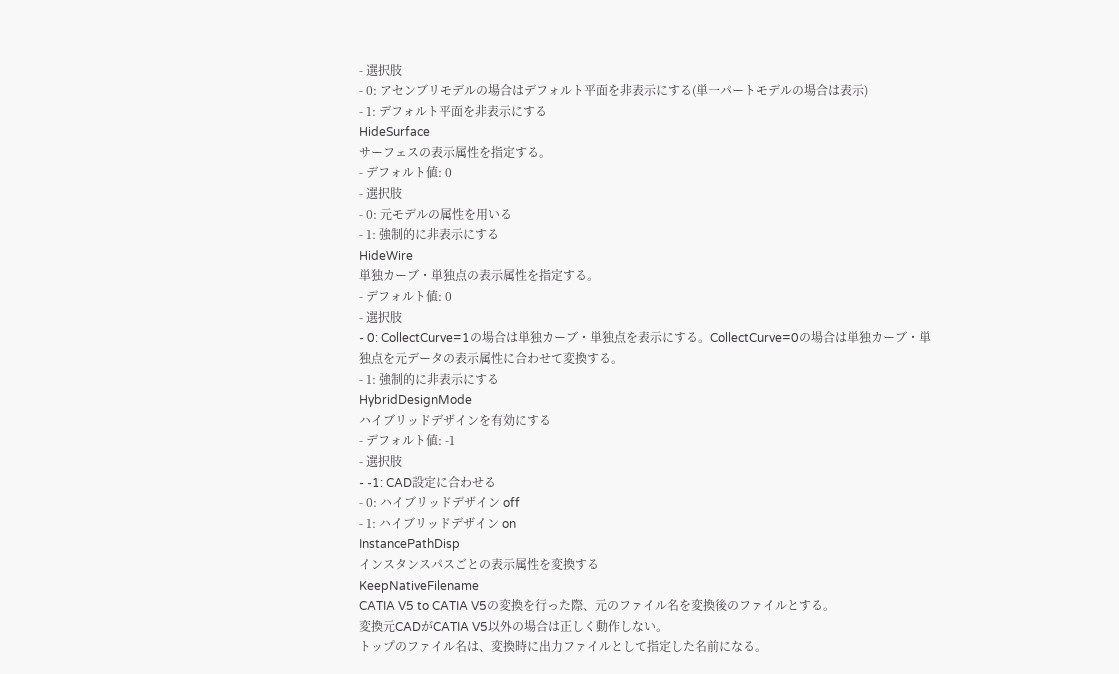- 選択肢
- 0: アセンブリモデルの場合はデフォルト平面を非表示にする(単一パートモデルの場合は表示)
- 1: デフォルト平面を非表示にする
HideSurface
サーフェスの表示属性を指定する。
- デフォルト値: 0
- 選択肢
- 0: 元モデルの属性を用いる
- 1: 強制的に非表示にする
HideWire
単独カーブ・単独点の表示属性を指定する。
- デフォルト値: 0
- 選択肢
- 0: CollectCurve=1の場合は単独カーブ・単独点を表示にする。CollectCurve=0の場合は単独カーブ・単独点を元データの表示属性に合わせて変換する。
- 1: 強制的に非表示にする
HybridDesignMode
ハイブリッドデザインを有効にする
- デフォルト値: -1
- 選択肢
- -1: CAD設定に合わせる
- 0: ハイブリッドデザイン off
- 1: ハイブリッドデザイン on
InstancePathDisp
インスタンスパスごとの表示属性を変換する
KeepNativeFilename
CATIA V5 to CATIA V5の変換を行った際、元のファイル名を変換後のファイルとする。
変換元CADがCATIA V5以外の場合は正しく動作しない。
トップのファイル名は、変換時に出力ファイルとして指定した名前になる。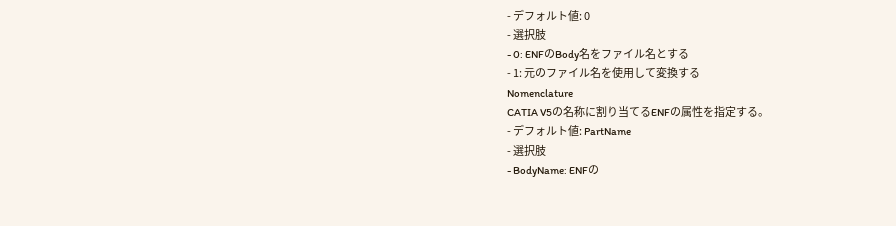- デフォルト値: 0
- 選択肢
- 0: ENFのBody名をファイル名とする
- 1: 元のファイル名を使用して変換する
Nomenclature
CATIA V5の名称に割り当てるENFの属性を指定する。
- デフォルト値: PartName
- 選択肢
- BodyName: ENFの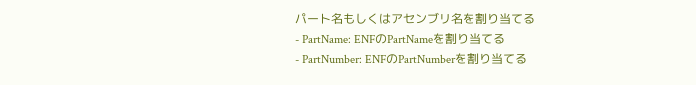パート名もしくはアセンブリ名を割り当てる
- PartName: ENFのPartNameを割り当てる
- PartNumber: ENFのPartNumberを割り当てる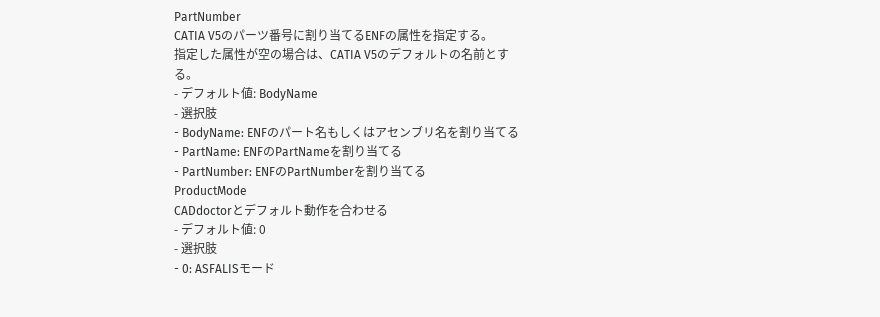PartNumber
CATIA V5のパーツ番号に割り当てるENFの属性を指定する。
指定した属性が空の場合は、CATIA V5のデフォルトの名前とする。
- デフォルト値: BodyName
- 選択肢
- BodyName: ENFのパート名もしくはアセンブリ名を割り当てる
- PartName: ENFのPartNameを割り当てる
- PartNumber: ENFのPartNumberを割り当てる
ProductMode
CADdoctorとデフォルト動作を合わせる
- デフォルト値: 0
- 選択肢
- 0: ASFALISモード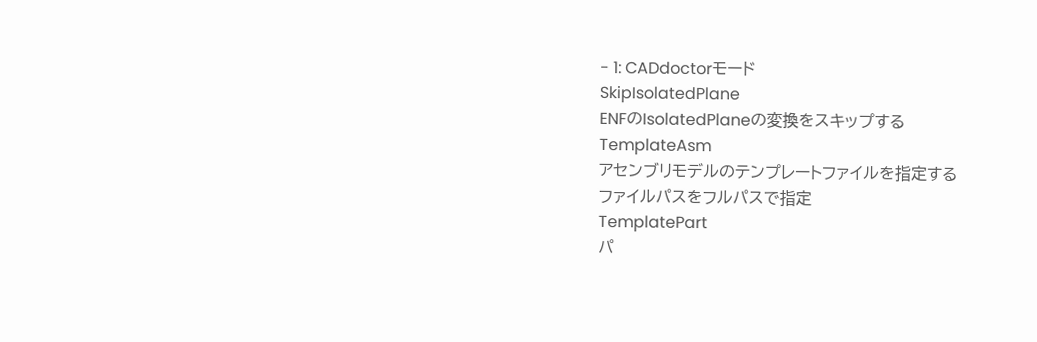- 1: CADdoctorモード
SkipIsolatedPlane
ENFのIsolatedPlaneの変換をスキップする
TemplateAsm
アセンブリモデルのテンプレートファイルを指定する
ファイルパスをフルパスで指定
TemplatePart
パ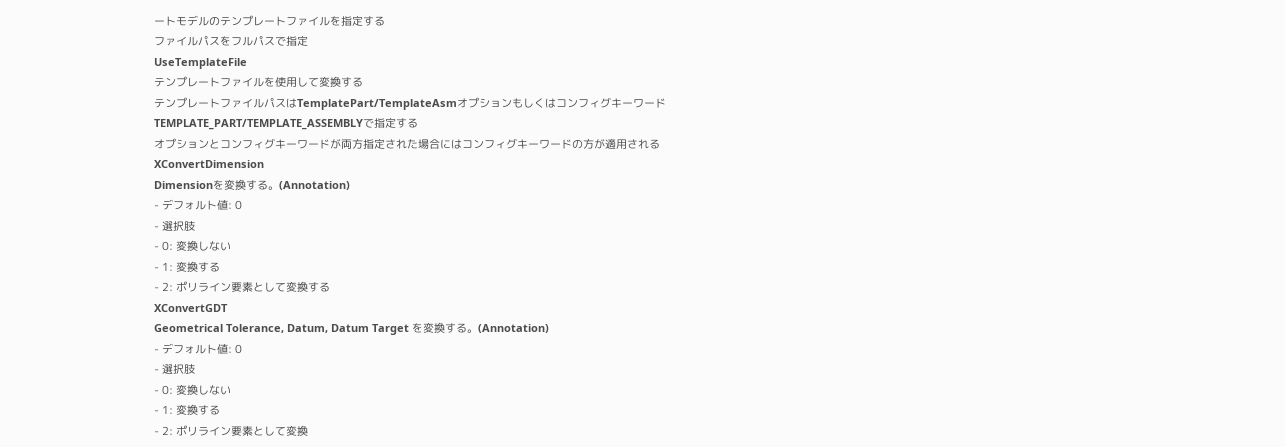ートモデルのテンプレートファイルを指定する
ファイルパスをフルパスで指定
UseTemplateFile
テンプレートファイルを使用して変換する
テンプレートファイルパスはTemplatePart/TemplateAsmオプションもしくはコンフィグキーワードTEMPLATE_PART/TEMPLATE_ASSEMBLYで指定する
オプションとコンフィグキーワードが両方指定された場合にはコンフィグキーワードの方が適用される
XConvertDimension
Dimensionを変換する。(Annotation)
- デフォルト値: 0
- 選択肢
- 0: 変換しない
- 1: 変換する
- 2: ポリライン要素として変換する
XConvertGDT
Geometrical Tolerance, Datum, Datum Target を変換する。(Annotation)
- デフォルト値: 0
- 選択肢
- 0: 変換しない
- 1: 変換する
- 2: ポリライン要素として変換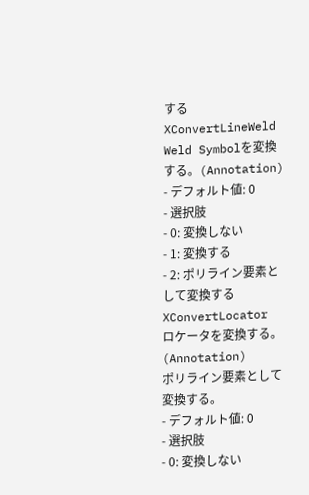する
XConvertLineWeld
Weld Symbolを変換する。(Annotation)
- デフォルト値: 0
- 選択肢
- 0: 変換しない
- 1: 変換する
- 2: ポリライン要素として変換する
XConvertLocator
ロケータを変換する。(Annotation)
ポリライン要素として変換する。
- デフォルト値: 0
- 選択肢
- 0: 変換しない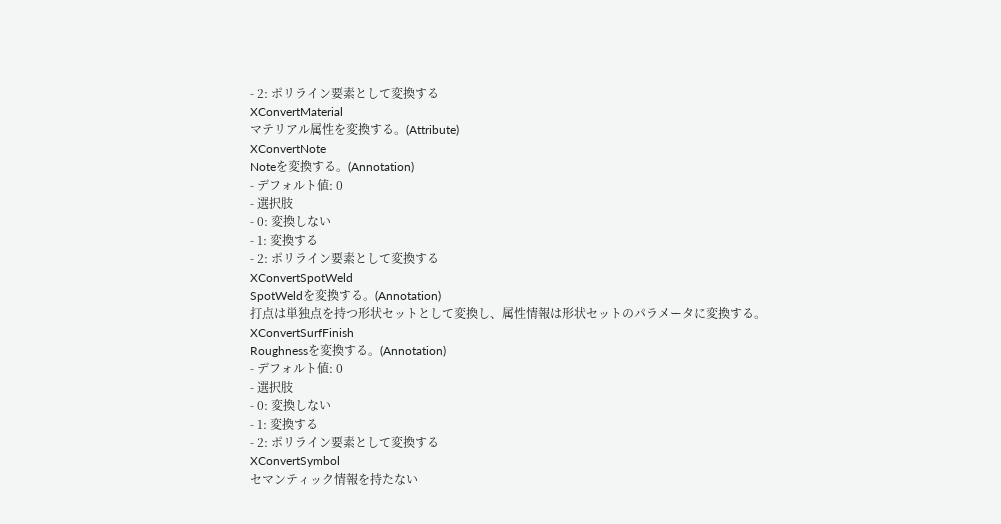- 2: ポリライン要素として変換する
XConvertMaterial
マテリアル属性を変換する。(Attribute)
XConvertNote
Noteを変換する。(Annotation)
- デフォルト値: 0
- 選択肢
- 0: 変換しない
- 1: 変換する
- 2: ポリライン要素として変換する
XConvertSpotWeld
SpotWeldを変換する。(Annotation)
打点は単独点を持つ形状セットとして変換し、属性情報は形状セットのパラメータに変換する。
XConvertSurfFinish
Roughnessを変換する。(Annotation)
- デフォルト値: 0
- 選択肢
- 0: 変換しない
- 1: 変換する
- 2: ポリライン要素として変換する
XConvertSymbol
セマンティック情報を持たない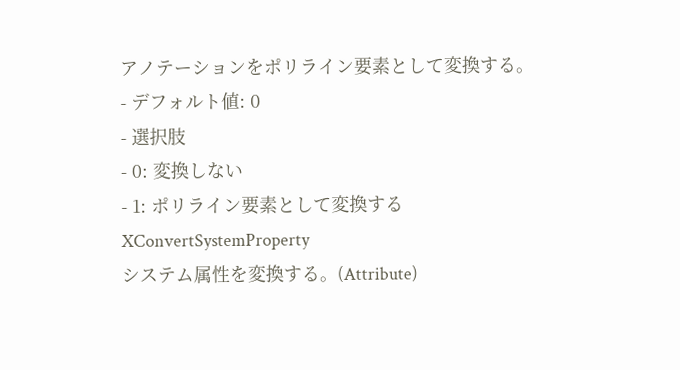アノテーションをポリライン要素として変換する。
- デフォルト値: 0
- 選択肢
- 0: 変換しない
- 1: ポリライン要素として変換する
XConvertSystemProperty
システム属性を変換する。(Attribute)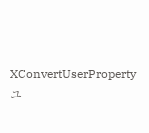XConvertUserProperty
ユ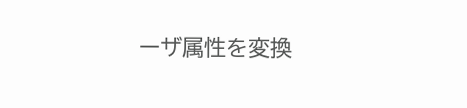ーザ属性を変換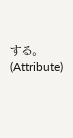する。(Attribute)